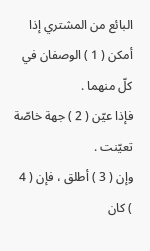البائع من المشتري إذا أمكن ( 1 ) الوصفان في كلّ منهما .
فإذا عيّن ( 2 ) جهة خاصّة تعيّنت .
وإن ( 3 ) أطلق ، فإن ( 4 ) كان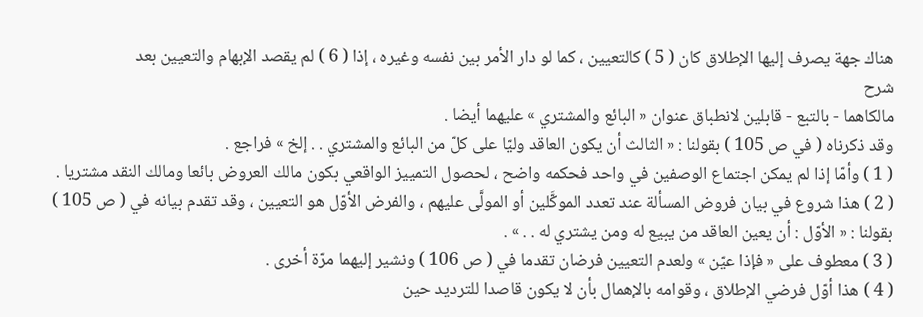هناك جهة يصرف إليها الإطلاق كان ( 5 ) كالتعيين ، كما لو دار الأمر بين نفسه وغيره ، إذا ( 6 ) لم يقصد الإبهام والتعيين بعد
شرح
مالكاهما - بالتبع - قابلين لانطباق عنوان « البائع والمشتري » عليهما أيضا .
وقد ذكرناه ( في ص 105 ) بقولنا : « الثالث أن يكون العاقد وليّا على كلّ من البائع والمشتري . . إلخ » فراجع .
( 1 ) وأمّا إذا لم يمكن اجتماع الوصفين في واحد فحكمه واضح ، لحصول التمييز الواقعي بكون مالك العروض بائعا ومالك النقد مشتريا .
( 2 ) هذا شروع في بيان فروض المسألة عند تعدد الموكَّلين أو المولَّى عليهم ، والفرض الأوّل هو التعيين ، وقد تقدم بيانه في ( ص 105 ) بقولنا : « الأوّل : أن يعين العاقد من يبيع له ومن يشتري له . . » .
( 3 ) معطوف على « فإذا عيّن » ولعدم التعيين فرضان تقدما في ( ص 106 ) ونشير إليهما مرّة أخرى .
( 4 ) هذا أوّل فرضي الإطلاق ، وقوامه بالإهمال بأن لا يكون قاصدا للترديد حين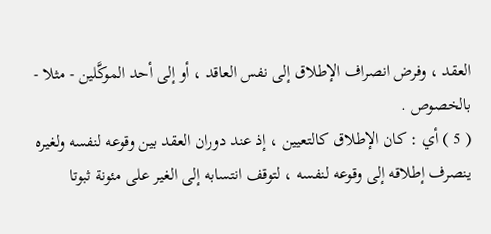العقد ، وفرض انصراف الإطلاق إلى نفس العاقد ، أو إلى أحد الموكَّلين - مثلا - بالخصوص .
( 5 ) أي : كان الإطلاق كالتعيين ، إذ عند دوران العقد بين وقوعه لنفسه ولغيره ينصرف إطلاقه إلى وقوعه لنفسه ، لتوقف انتسابه إلى الغير على مئونة ثبوتا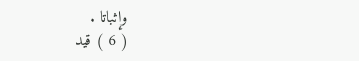وإثباتا .
( 6 ) قيد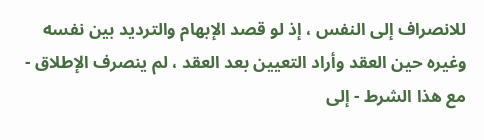للانصراف إلى النفس ، إذ لو قصد الإبهام والترديد بين نفسه وغيره حين العقد وأراد التعيين بعد العقد ، لم ينصرف الإطلاق - مع هذا الشرط - إلى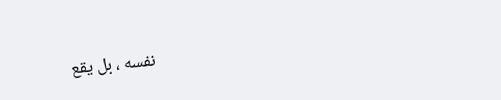نفسه ، بل يقع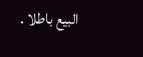البيع باطلا .